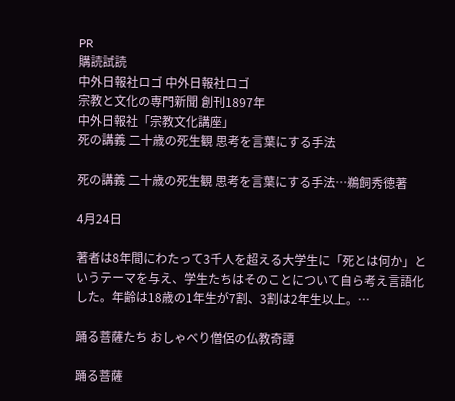PR
購読試読
中外日報社ロゴ 中外日報社ロゴ
宗教と文化の専門新聞 創刊1897年
中外日報社「宗教文化講座」
死の講義 二十歳の死生観 思考を言葉にする手法

死の講義 二十歳の死生観 思考を言葉にする手法…鵜飼秀徳著

4月24日

著者は8年間にわたって3千人を超える大学生に「死とは何か」というテーマを与え、学生たちはそのことについて自ら考え言語化した。年齢は18歳の1年生が7割、3割は2年生以上。…

踊る菩薩たち おしゃべり僧侶の仏教奇譚

踊る菩薩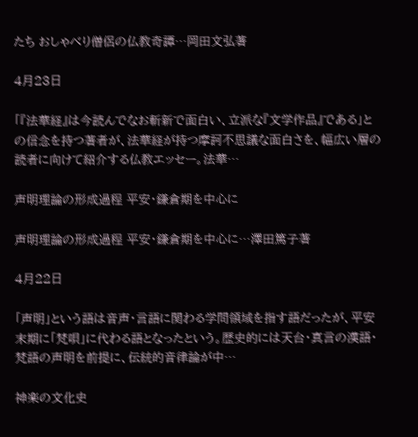たち おしゃべり僧侶の仏教奇譚…岡田文弘著

4月23日

「『法華経』は今読んでなお斬新で面白い、立派な『文学作品』である」との信念を持つ著者が、法華経が持つ摩訶不思議な面白さを、幅広い層の読者に向けて紹介する仏教エッセー。法華…

声明理論の形成過程 平安・鎌倉期を中心に

声明理論の形成過程 平安・鎌倉期を中心に…澤田篤子著

4月22日

「声明」という語は音声・言語に関わる学問領域を指す語だったが、平安末期に「梵唄」に代わる語となったという。歴史的には天台・真言の漢語・梵語の声明を前提に、伝統的音律論が中…

神楽の文化史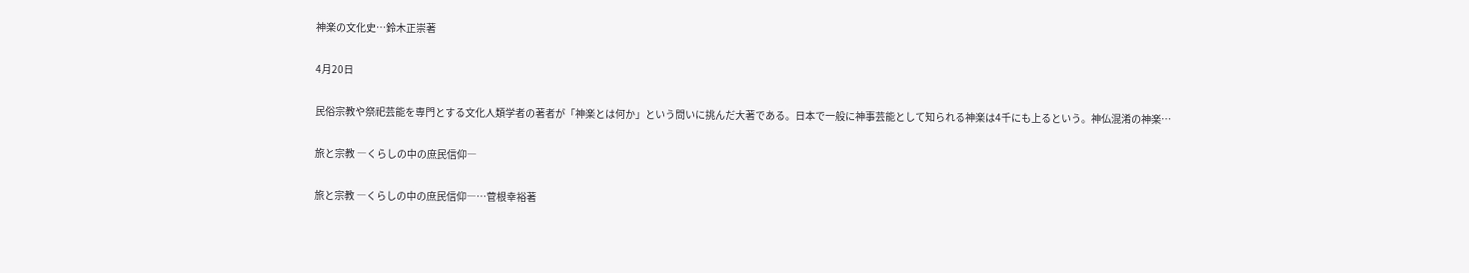神楽の文化史…鈴木正崇著

4月20日

民俗宗教や祭祀芸能を専門とする文化人類学者の著者が「神楽とは何か」という問いに挑んだ大著である。日本で一般に神事芸能として知られる神楽は4千にも上るという。神仏混淆の神楽…

旅と宗教 ―くらしの中の庶民信仰―

旅と宗教 ―くらしの中の庶民信仰―…菅根幸裕著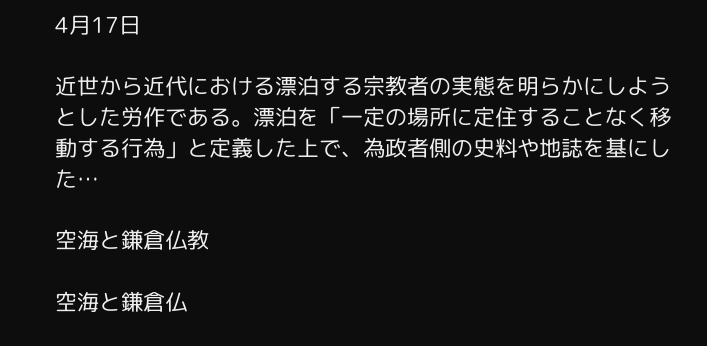4月17日

近世から近代における漂泊する宗教者の実態を明らかにしようとした労作である。漂泊を「一定の場所に定住することなく移動する行為」と定義した上で、為政者側の史料や地誌を基にした…

空海と鎌倉仏教

空海と鎌倉仏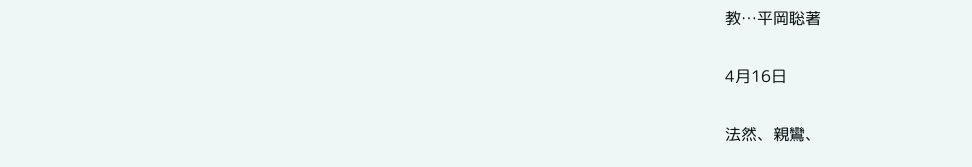教…平岡聡著

4月16日

法然、親鸞、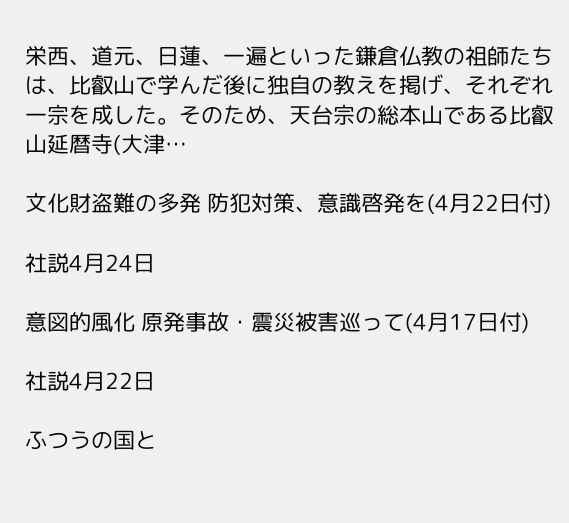栄西、道元、日蓮、一遍といった鎌倉仏教の祖師たちは、比叡山で学んだ後に独自の教えを掲げ、それぞれ一宗を成した。そのため、天台宗の総本山である比叡山延暦寺(大津…

文化財盗難の多発 防犯対策、意識啓発を(4月22日付)

社説4月24日

意図的風化 原発事故・震災被害巡って(4月17日付)

社説4月22日

ふつうの国と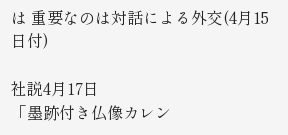は 重要なのは対話による外交(4月15日付)

社説4月17日
「墨跡付き仏像カレン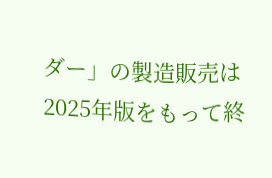ダー」の製造販売は2025年版をもって終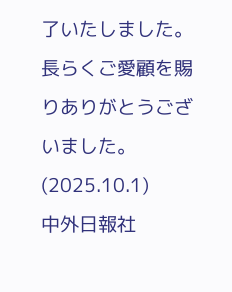了いたしました。
長らくご愛顧を賜りありがとうございました。(2025.10.1)
中外日報社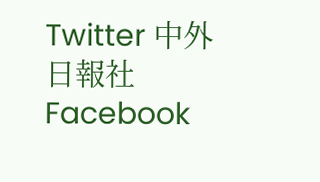Twitter 中外日報社Facebook